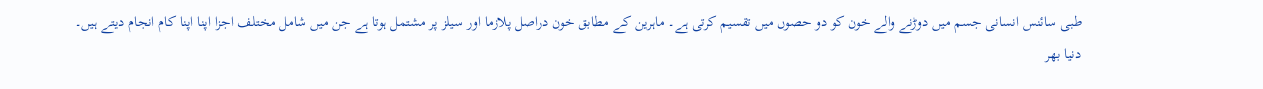طبی سائنس انسانی جسم میں دوڑنے والے خون کو دو حصوں میں تقسیم کرتی ہے۔ ماہرین کے مطابق خون دراصل پلازما اور سیلز پر مشتمل ہوتا ہے جن میں شامل مختلف اجزا اپنا اپنا کام انجام دیتے ہیں۔
دنیا بھر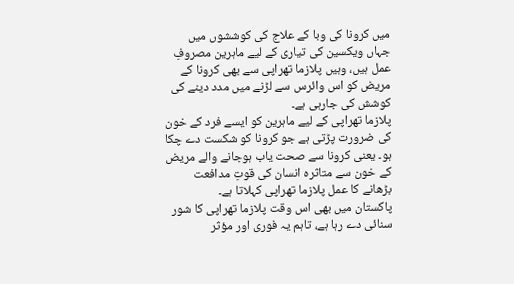میں کرونا کی وبا کے علاج کی کوششوں میں جہاں ویکسین کی تیاری کے لیے ماہرین مصروفِ عمل ہیں، وہیں پلازما تھراپی سے بھی کرونا کے مریض کو اس وائرس سے لڑنے میں مدد دینے کی کوشش کی جارہی ہے۔
پلازما تھراپی کے لیے ماہرین کو ایسے فرد کے خون کی ضرورت پڑتی ہے جو کرونا کو شکست دے چکا ہو۔ یعنی کرونا سے صحت یاب ہوجانے والے مریض کے خون سے متاثرہ انسان کی قوتِ مدافعت بڑھانے کا عمل پلازما تھراپی کہلاتا ہے۔
پاکستان میں بھی اس وقت پلازما تھراپی کا شور سنائی دے رہا ہے، تاہم یہ فوری اور مؤثر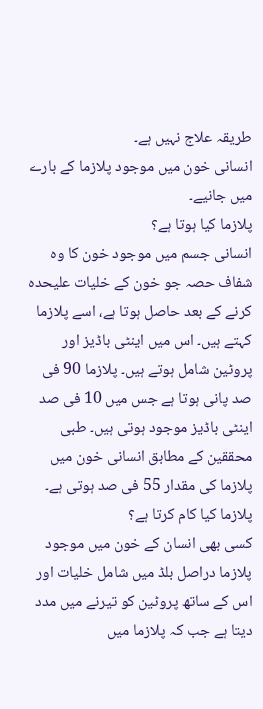طریقہ علاج نہیں ہے۔
انسانی خون میں موجود پلازما کے بارے میں جانیے۔
پلازما کیا ہوتا ہے؟
انسانی جسم میں موجود خون کا وہ شفاف حصہ جو خون کے خلیات علیحدہ کرنے کے بعد حاصل ہوتا ہے، اسے پلازما کہتے ہیں۔ اس میں اینٹی باڈیز اور پروٹین شامل ہوتے ہیں۔ پلازما 90 فی صد پانی ہوتا ہے جس میں 10 فی صد اینٹی باڈیز موجود ہوتی ہیں۔ طبی محققین کے مطابق انسانی خون میں پلازما کی مقدار 55 فی صد ہوتی ہے۔
پلازما کیا کام کرتا ہے؟
کسی بھی انسان کے خون میں موجود پلازما دراصل بلڈ میں شامل خلیات اور اس کے ساتھ پروٹین کو تیرنے میں مدد دیتا ہے جب کہ پلازما میں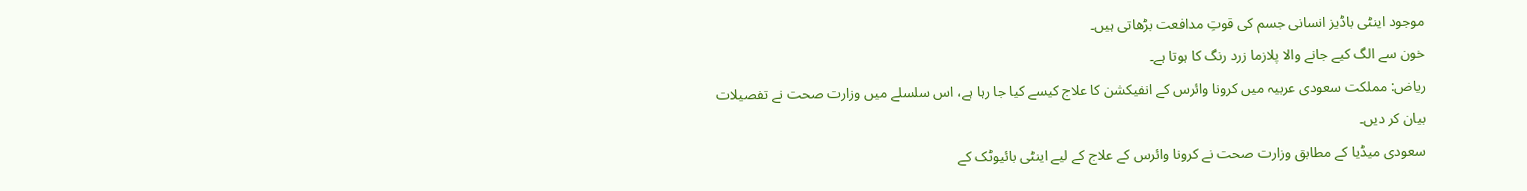موجود اینٹی باڈیز انسانی جسم کی قوتِ مدافعت بڑھاتی ہیں۔
خون سے الگ کیے جانے والا پلازما زرد رنگ کا ہوتا ہے۔
ریاض: مملکت سعودی عربیہ میں کرونا وائرس کے انفیکشن کا علاج کیسے کیا جا رہا ہے، اس سلسلے میں وزارت صحت نے تفصیلات بیان کر دیں۔
سعودی میڈیا کے مطابق وزارت صحت نے کرونا وائرس کے علاج کے لیے اینٹی بائیوٹک کے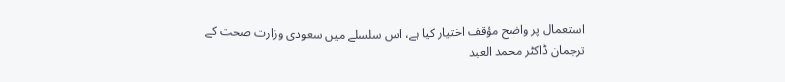استعمال پر واضح مؤقف اختیار کیا ہے، اس سلسلے میں سعودی وزارت صحت کے ترجمان ڈاکٹر محمد العبد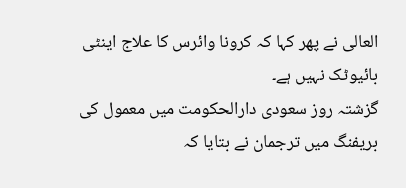العالی نے پھر کہا کہ کرونا وائرس کا علاج اینٹی بائیوٹک نہیں ہے۔
گزشتہ روز سعودی دارالحکومت میں معمول کی بریفنگ میں ترجمان نے بتایا کہ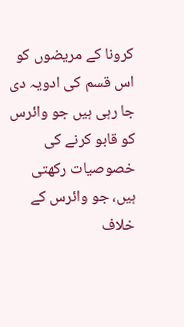کرونا کے مریضوں کو اس قسم کی ادویہ دی جا رہی ہیں جو وائرس کو قابو کرنے کی خصوصیات رکھتی ہیں، جو وائرس کے خلاف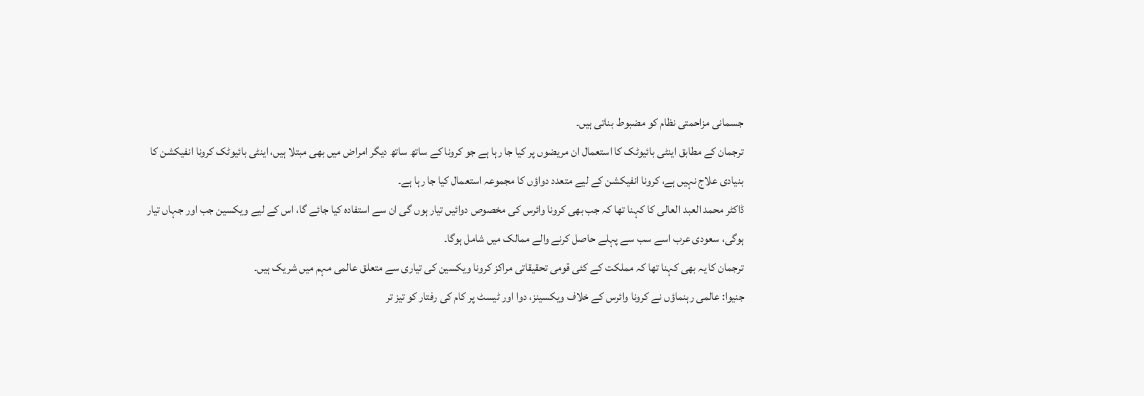جسمانی مزاحمتی نظام کو مضبوط بناتی ہیں۔
ترجمان کے مطابق اینٹی بائیوٹک کا استعمال ان مریضوں پر کیا جا رہا ہے جو کرونا کے ساتھ ساتھ دیگر امراض میں بھی مبتلا ہیں، اینٹی بائیوٹک کرونا انفیکشن کا بنیادی علاج نہیں ہے، کرونا انفیکشن کے لیے متعدد دواؤں کا مجموعہ استعمال کیا جا رہا ہے۔
ڈاکٹر محمد العبد العالی کا کہنا تھا کہ جب بھی کرونا وائرس کی مخصوص دوائیں تیار ہوں گی ان سے استفادہ کیا جائے گا، اس کے لیے ویکسین جب اور جہاں تیار ہوگی، سعودی عرب اسے سب سے پہلے حاصل کرنے والے ممالک میں شامل ہوگا۔
ترجمان کا یہ بھی کہنا تھا کہ مملکت کے کئی قومی تحقیقاتی مراکز کرونا ویکسین کی تیاری سے متعلق عالمی مہم میں شریک ہیں۔
جنیوا: عالمی رہنماؤں نے کرونا وائرس کے خلاف ویکسینز، دوا اور ٹیسٹ پر کام کی رفتار کو تیز تر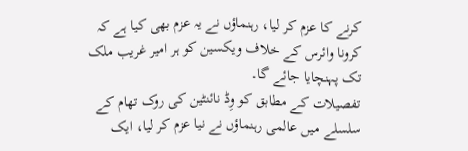کرنے کا عزم کر لیا، رہنماؤں نے یہ عزم بھی کیا ہے کہ کرونا وائرس کے خلاف ویکسین کو ہر امیر غریب ملک تک پہنچایا جائے گا۔
تفصیلات کے مطابق کو وِڈ نائنٹین کی روک تھام کے سلسلے میں عالمی رہنماؤں نے نیا عزم کر لیا، ایک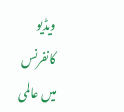ویڈیو کانفرنس میں عالمی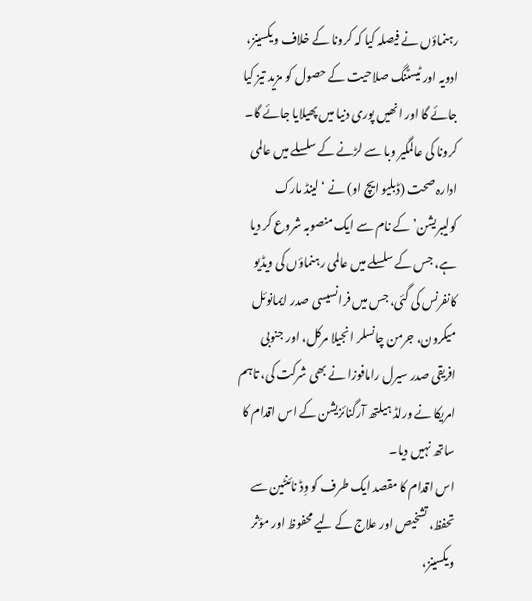رہنماؤں نے فیصلہ کیا کہ کرونا کے خلاف ویکسینز، ادویہ اور ٹیسٹنگ صلاحیت کے حصول کو مزید تیز کیا جائے گا اور انھیں پوری دنیا میں پھیلایا جائے گا۔
کرونا کی عالمگیر وبا سے لڑنے کے سلسلے میں عالمی ادارہ صحت (ڈبلیو ایچ او) نے ‘لینڈ مارک کولیبریشن’ کے نام سے ایک منصوبہ شروع کر دیا ہے، جس کے سلسلے میں عالمی رہنماؤں کی ویڈیو کانفرنس کی گئی، جس میں فرانسیسی صدر ایمانوئل میکرون، جرمن چانسلر انجیلا مرکل، اور جنوبی افریقی صدر سیرل رامافوزا نے بھی شرکت کی، تاہم امریکا نے ورلڈ ہیلتھ آرگنائزیشن کے اس اقدام کا ساتھ نہیں دیا۔
اس اقدام کا مقصد ایک طرف کو وِڈ نائنٹین سے تحفظ، تشخیص اور علاج کے لیے محفوظ اور مؤثر ویکسینز،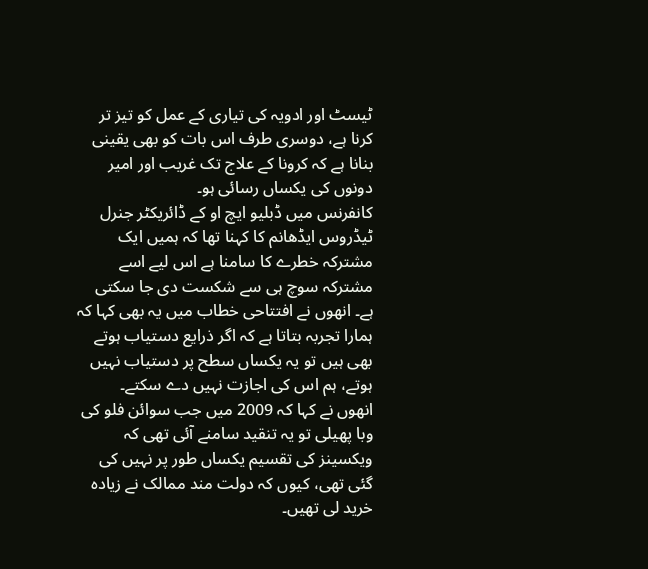ٹیسٹ اور ادویہ کی تیاری کے عمل کو تیز تر کرنا ہے، دوسری طرف اس بات کو بھی یقینی بنانا ہے کہ کرونا کے علاج تک غریب اور امیر دونوں کی یکساں رسائی ہو۔
کانفرنس میں ڈبلیو ایچ او کے ڈائریکٹر جنرل ٹیڈروس ایڈھانم کا کہنا تھا کہ ہمیں ایک مشترکہ خطرے کا سامنا ہے اس لیے اسے مشترکہ سوچ ہی سے شکست دی جا سکتی ہے۔ انھوں نے افتتاحی خطاب میں یہ بھی کہا کہ ہمارا تجربہ بتاتا ہے کہ اگر ذرایع دستیاب ہوتے بھی ہیں تو یہ یکساں سطح پر دستیاب نہیں ہوتے، ہم اس کی اجازت نہیں دے سکتے۔
انھوں نے کہا کہ 2009 میں جب سوائن فلو کی وبا پھیلی تو یہ تنقید سامنے آئی تھی کہ ویکسینز کی تقسیم یکساں طور پر نہیں کی گئی تھی، کیوں کہ دولت مند ممالک نے زیادہ خرید لی تھیں۔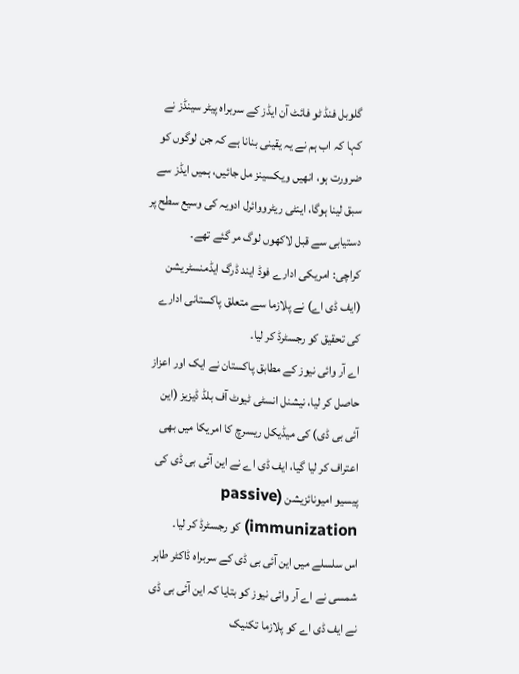گلوبل فنڈ ٹو فائٹ آن ایڈز کے سربراہ پیٹر سینڈز نے کہا کہ اب ہم نے یہ یقینی بنانا ہے کہ جن لوگوں کو ضرورت ہو، انھیں ویکسینز مل جائیں، ہمیں ایڈز سے سبق لینا ہوگا، اینٹی ریٹرووائرل ادویہ کی وسیع سطح پر دستیابی سے قبل لاکھوں لوگ مر گئے تھے۔
کراچی: امریکی ادارے فوڈ ایند ڈرگ ایڈمنسٹریشن (ایف ڈی اے) نے پلازما سے متعلق پاکستانی ادارے کی تحقیق کو رجسٹرڈ کر لیا۔
اے آر وائی نیوز کے مطابق پاکستان نے ایک اور اعزاز حاصل کر لیا، نیشنل انسٹی ٹیوٹ آف بلڈ ڈیزیز (این آئی بی ڈی) کی میڈیکل ریسرچ کا امریکا میں بھی اعتراف کر لیا گیا، ایف ڈی اے نے این آئی بی ڈی کی پیسیو امیونائزیشن (passive immunization) کو رجسٹرڈ کر لیا۔
اس سلسلے میں این آئی بی ڈی کے سربراہ ڈاکٹر طاہر شمسی نے اے آر وائی نیوز کو بتایا کہ این آئی بی ڈی نے ایف ڈی اے کو پلازما تکنیک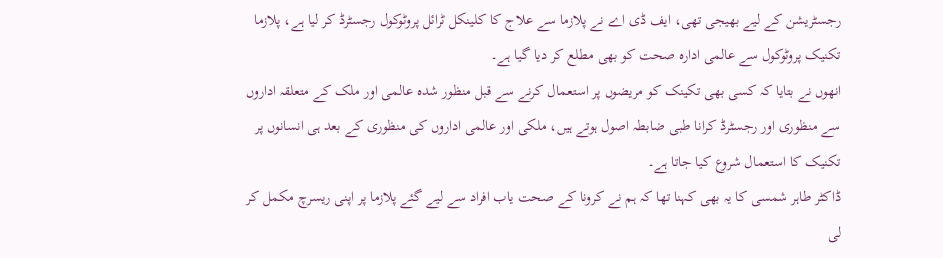رجسٹریشن کے لیے بھیجی تھی، ایف ڈی اے نے پلازما سے علاج کا کلینکل ٹرائل پروٹوکول رجسٹرڈ کر لیا ہے، پلازما تکنیک پروٹوکول سے عالمی ادارہ صحت کو بھی مطلع کر دیا گیا ہے۔
انھوں نے بتایا کہ کسی بھی تکینک کو مریضوں پر استعمال کرنے سے قبل منظور شدہ عالمی اور ملک کے متعلقہ اداروں سے منظوری اور رجسٹرڈ کرانا طبی ضابطہ اصول ہوتے ہیں، ملکی اور عالمی اداروں کی منظوری کے بعد ہی انسانوں پر تکنیک کا استعمال شروع کیا جاتا ہے۔
ڈاکٹر طاہر شمسی کا یہ بھی کہنا تھا کہ ہم نے کرونا کے صحت یاب افراد سے لیے گئے پلازما پر اپنی ریسرچ مکمل کر لی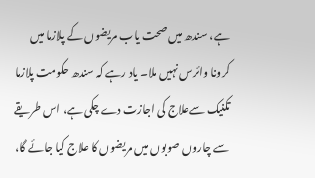ہے، سندھ میں صحت یاب مریضوں کے پلازما میں کرونا وائرس نہیں ملا۔ یاد رہے کہ سندھ حکومت پلازما تکنیک سےعلاج کی اجازت دے چکی ہے، اس طریقے سے چاروں صوبوں میں مریضوں کا علاج کیا جائے گا،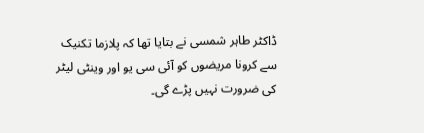ڈاکٹر طاہر شمسی نے بتایا تھا کہ پلازما تکنیک سے کرونا مریضوں کو آئی سی یو اور وینٹی لیٹر کی ضرورت نہیں پڑے گی۔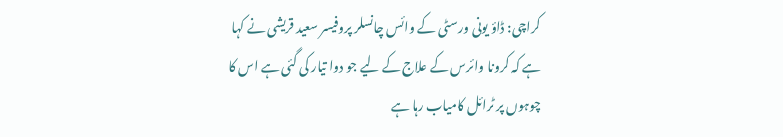کراچی: ڈاؤ یونی ورسٹی کے وائس چانسلر پروفیسر سعید قریشی نے کہا ہے کہ کرونا وائرس کے علاج کے لیے جو دوا تیار کی گئی ہے اس کا چوہوں پر ٹرائل کامیاب رہا ہے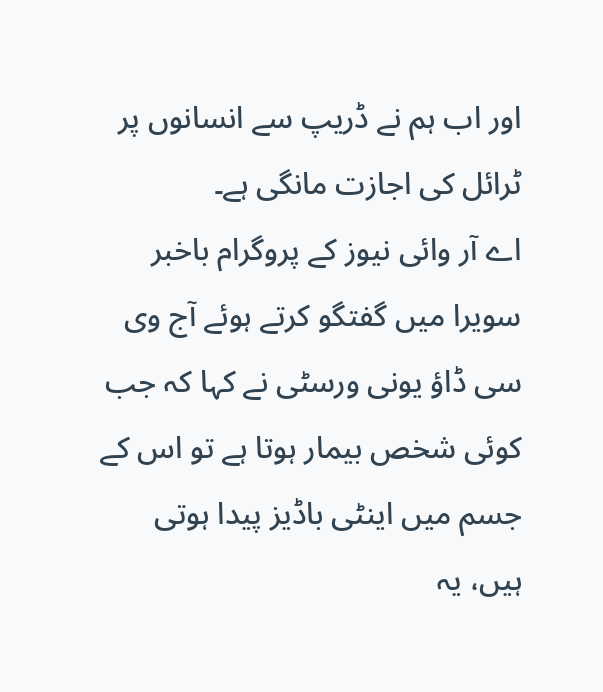اور اب ہم نے ڈریپ سے انسانوں پر ٹرائل کی اجازت مانگی ہے۔
اے آر وائی نیوز کے پروگرام باخبر سویرا میں گفتگو کرتے ہوئے آج وی سی ڈاؤ یونی ورسٹی نے کہا کہ جب کوئی شخص بیمار ہوتا ہے تو اس کے جسم میں اینٹی باڈیز پیدا ہوتی ہیں، یہ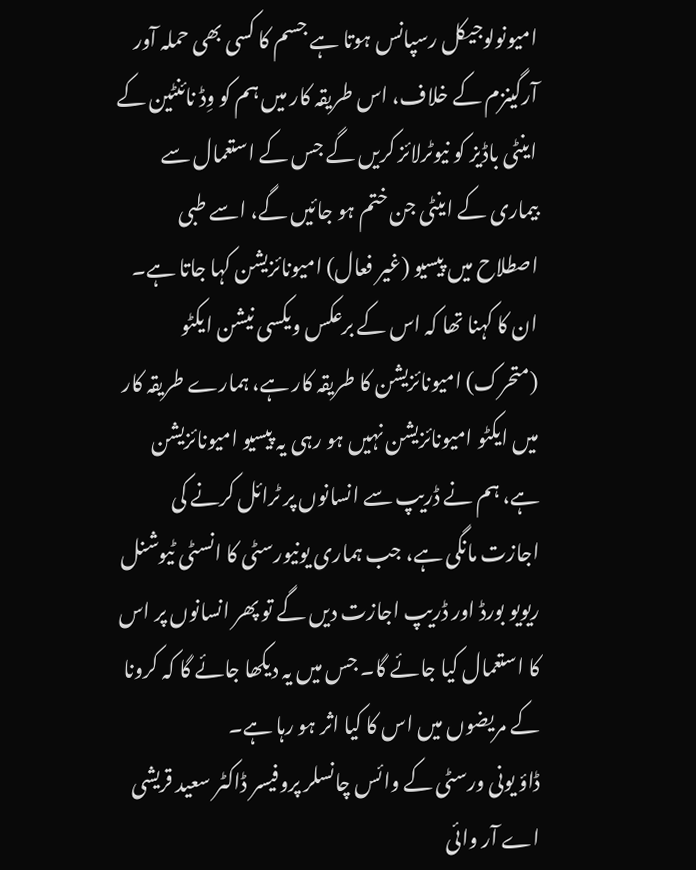امیونولوجیکل رسپانس ہوتا ہے جسم کا کسی بھی حملہ آور آرگینزم کے خلاف، اس طریقہ کار میں ہم کو وِڈ نائنٹین کے اینٹی باڈیز کو نیوٹرلائز کریں گے جس کے استعمال سے بیماری کے اینٹی جن ختم ہو جائیں گے، اسے طبی اصطلاح میں پیسیو (غیر فعال) امیونائزیشن کہا جاتا ہے۔
ان کا کہنا تھا کہ اس کے برعکس ویکسی نیشن ایکٹو (متحرک) امیونائزیشن کا طریقہ کار ہے، ہمارے طریقہ کار میں ایکٹو امیونائزیشن نہیں ہو رہی یہ پیسیو امیونائزیشن ہے، ہم نے ڈریپ سے انسانوں پر ٹرائل کرنے کی اجازت مانگی ہے، جب ہماری یونیورسٹی کا انسٹی ٹیوشنل ریویو بورڈ اور ڈریپ اجازت دیں گے تو پھر انسانوں پر اس کا استعمال کیا جائے گا۔ جس میں یہ دیکھا جائے گا کہ کرونا کے مریضوں میں اس کا کیا اثر ہو رہا ہے۔
ڈاؤ یونی ورسٹی کے وائس چانسلر پروفیسر ڈاکٹر سعید قریشی اے آر وائی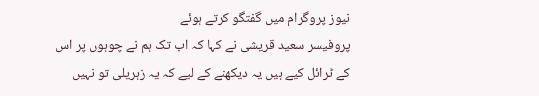نیوز پروگرام میں گفتگو کرتے ہوئے
پروفیسر سعید قریشی نے کہا کہ اب تک ہم نے چوہوں پر اس کے ٹرائل کیے ہیں یہ دیکھنے کے لیے کہ یہ زہریلی تو نہیں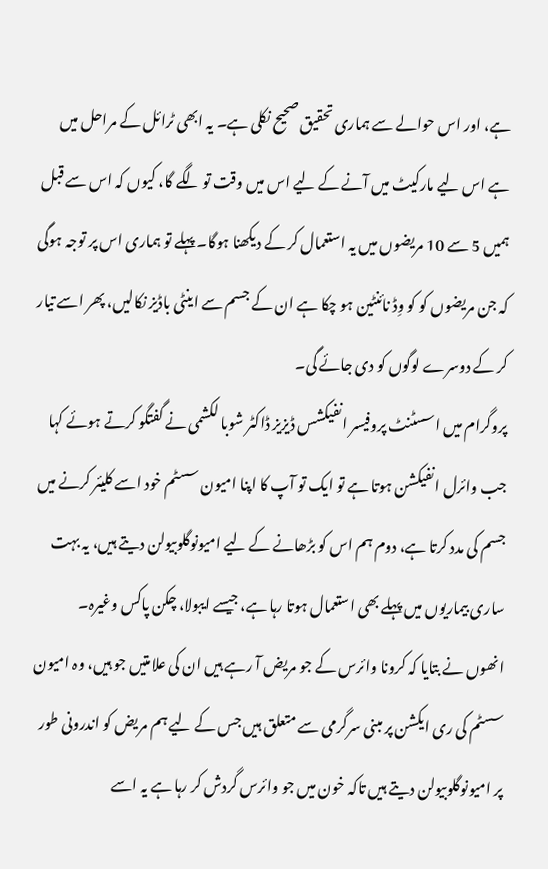ہے، اور اس حوالے سے ہماری تحقیق صحیح نکلی ہے۔ یہ ابھی ٹرائل کے مراحل میں ہے اس لیے مارکیٹ میں آنے کے لیے اس میں وقت تو لگے گا، کیوں کہ اس سے قبل ہمیں 5 سے 10 مریضوں میں یہ استعمال کر کے دیکھنا ہوگا۔ پہلے تو ہماری اس پر توجہ ہوگی کہ جن مریضوں کو کو وِڈ نائنٹین ہو چکا ہے ان کے جسم سے اینٹی باڈیز نکالیں، پھر اسے تیار کر کے دوسرے لوگوں کو دی جائے گی۔
پروگرام میں اسسٹنٹ پروفیسر انفیکشس ڈیزیز ڈاکٹر شوبا لکشمی نے گفتگو کرتے ہوئے کہا جب وائرل انفیکشن ہوتا ہے تو ایک تو آپ کا اپنا امیون سسٹم خود اسے کلیئر کرنے میں جسم کی مدد کرتا ہے، دوم ہم اس کو بڑھانے کے لیے امیونوگلوبیولن دیتے ہیں، یہ بہت ساری بیماریوں میں پہلے بھی استعمال ہوتا رہا ہے، جیسے ایبولا، چکن پاکس وغیرہ۔
انھوں نے بتایا کہ کرونا وائرس کے جو مریض آ رہے ہیں ان کی علامتیں جو ہیں، وہ امیون سسٹم کی ری ایکشن پر مبنی سرگرمی سے متعلق ہیں جس کے لیے ہم مریض کو اندرونی طور پر امیونوگلوبیولن دیتے ہیں تاکہ خون میں جو وائرس گردش کر رہا ہے یہ اسے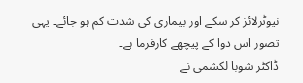نیوٹرلائز کر سکے اور بیماری کی شدت کم ہو جائے۔ یہی تصور اس دوا کے پیچھے کارفرما ہے۔
ڈاکٹر شوبا لکشمی نے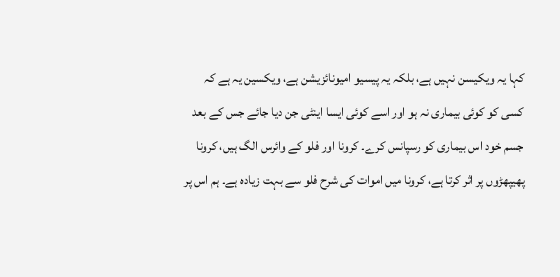کہا یہ ویکیسن نہیں ہے، بلکہ یہ پیسیو امیونائزیشن ہے، ویکسین یہ ہے کہ کسی کو کوئی بیماری نہ ہو اور اسے کوئی ایسا اینٹی جن دیا جائے جس کے بعد جسم خود اس بیماری کو رسپانس کرے۔ کرونا اور فلو کے وائرس الگ ہیں، کرونا پھیپھڑوں پر اثر کرتا ہے، کرونا میں اموات کی شرح فلو سے بہت زیادہ ہے۔ ہم اس پر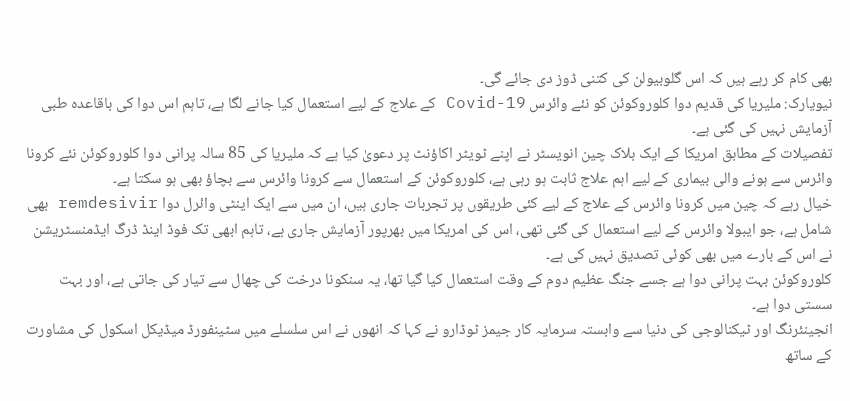بھی کام کر رہے ہیں کہ اس گلوبیولن کی کتنی ڈوز دی جائے گی۔
نیویارک: ملیریا کی قدیم دوا کلوروکوئن کو نئے وائرس Covid-19 کے علاج کے لیے استعمال کیا جانے لگا ہے، تاہم اس دوا کی باقاعدہ طبی آزمایش نہیں کی گئی ہے۔
تفصیلات کے مطابق امریکا کے ایک بلاک چین انویسٹر نے اپنے ٹویٹر اکاؤنٹ پر دعویٰ کیا ہے کہ ملیریا کی 85 سالہ پرانی دوا کلوروکوئن نئے کرونا وائرس سے ہونے والی بیماری کے لیے اہم علاج ثابت ہو رہی ہے، کلوروکوئن کے استعمال سے کرونا وائرس سے بچاؤ بھی ہو سکتا ہے۔
خیال رہے کہ چین میں کرونا وائرس کے علاج کے لیے کئی طریقوں پر تجربات جاری ہیں، ان میں سے ایک اینٹی وائرل دوا remdesivir بھی شامل ہے، جو ایبولا وائرس کے لیے استعمال کی گئی تھی، اس کی امریکا میں بھرپور آزمایش جاری ہے، تاہم ابھی تک فوڈ اینڈ ڈرگ ایڈمنسٹریشن نے اس کے بارے میں بھی کوئی تصدیق نہیں کی ہے۔
کلوروکوئن بہت پرانی دوا ہے جسے جنگ عظیم دوم کے وقت استعمال کیا گیا تھا، یہ سنکونا درخت کی چھال سے تیار کی جاتی ہے، اور بہت سستی دوا ہے۔
انجینئرنگ اور ٹیکنالوجی کی دنیا سے وابستہ سرمایہ کار جیمز ٹوڈارو نے کہا کہ انھوں نے اس سلسلے میں سٹینفورڈ میڈیکل اسکول کی مشاورت کے ساتھ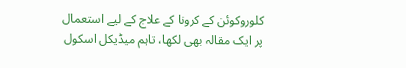کلوروکوئن کے کرونا کے علاج کے لیے استعمال پر ایک مقالہ بھی لکھا، تاہم میڈیکل اسکول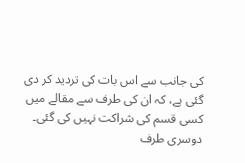کی جانب سے اس بات کی تردید کر دی گئی ہے، کہ ان کی طرف سے مقالے میں کسی قسم کی شراکت نہیں کی گئی۔
دوسری طرف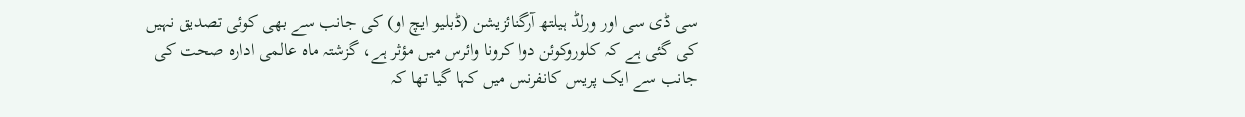سی ڈی سی اور ورلڈ ہیلتھ آرگنائزیشن (ڈبلیو ایچ او) کی جانب سے بھی کوئی تصدیق نہیں کی گئی ہے کہ کلوروکوئن دوا کرونا وائرس میں مؤثر ہے، گزشتہ ماہ عالمی ادارہ صحت کی جانب سے ایک پریس کانفرنس میں کہا گیا تھا کہ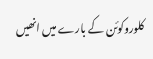کلوروکوئن کے بارے میں انھیں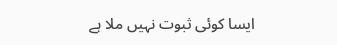ایسا کوئی ثبوت نہیں ملا ہے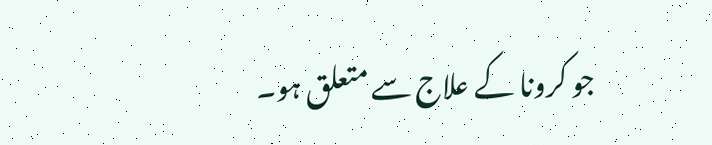جو کرونا کے علاج سے متعلق ہو۔